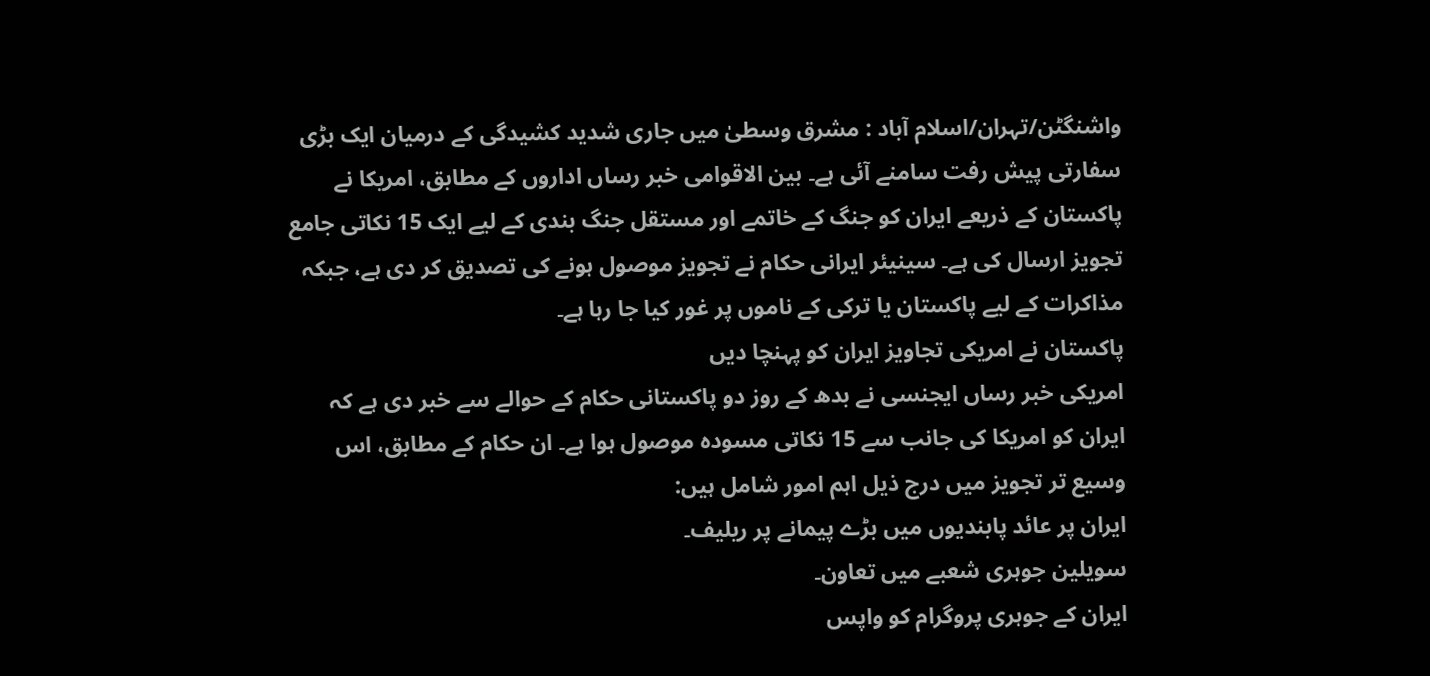واشنگٹن/تہران/اسلام آباد : مشرق وسطیٰ میں جاری شدید کشیدگی کے درمیان ایک بڑی سفارتی پیش رفت سامنے آئی ہے۔ بین الاقوامی خبر رساں اداروں کے مطابق، امریکا نے پاکستان کے ذریعے ایران کو جنگ کے خاتمے اور مستقل جنگ بندی کے لیے ایک 15 نکاتی جامع تجویز ارسال کی ہے۔ سینیئر ایرانی حکام نے تجویز موصول ہونے کی تصدیق کر دی ہے، جبکہ مذاکرات کے لیے پاکستان یا ترکی کے ناموں پر غور کیا جا رہا ہے۔
پاکستان نے امریکی تجاویز ایران کو پہنچا دیں
امریکی خبر رساں ایجنسی نے بدھ کے روز دو پاکستانی حکام کے حوالے سے خبر دی ہے کہ ایران کو امریکا کی جانب سے 15 نکاتی مسودہ موصول ہوا ہے۔ ان حکام کے مطابق، اس وسیع تر تجویز میں درج ذیل اہم امور شامل ہیں:
ایران پر عائد پابندیوں میں بڑے پیمانے پر ریلیف۔
سویلین جوہری شعبے میں تعاون۔
ایران کے جوہری پروگرام کو واپس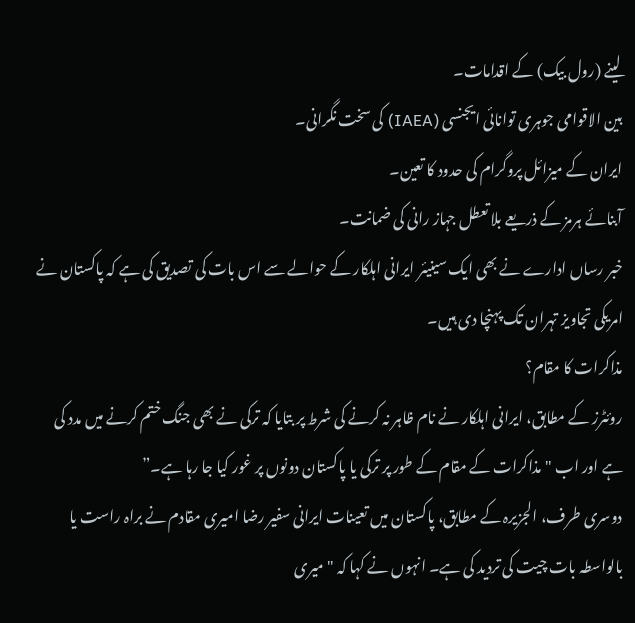لینے (رول بیک) کے اقدامات۔
بین الاقوامی جوہری توانائی ایجنسی (IAEA) کی سخت نگرانی۔
ایران کے میزائل پروگرام کی حدود کا تعین۔
آبنائے ہرمز کے ذریعے بلا تعطل جہاز رانی کی ضمانت۔
خبر رساں ادارے نے بھی ایک سینیئر ایرانی اہلکار کے حوالے سے اس بات کی تصدیق کی ہے کہ پاکستان نے امریکی تجاویز تہران تک پہنچا دی ہیں۔
مذاکرات کا مقام؟
روئٹرز کے مطابق، ایرانی اہلکار نے نام ظاہر نہ کرنے کی شرط پر بتایا کہ ترکی نے بھی جنگ ختم کرنے میں مدد کی ہے اور اب "مذاکرات کے مقام کے طور پر ترکی یا پاکستان دونوں پر غور کیا جا رہا ہے۔”
دوسری طرف، الجزیرہ کے مطابق، پاکستان میں تعینات ایرانی سفیر رضا امیری مقادم نے براہ راست یا بالواسطہ بات چیت کی تردید کی ہے۔ انہوں نے کہا کہ "میری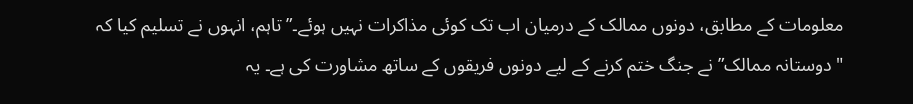معلومات کے مطابق، دونوں ممالک کے درمیان اب تک کوئی مذاکرات نہیں ہوئے۔” تاہم، انہوں نے تسلیم کیا کہ "دوستانہ ممالک” نے جنگ ختم کرنے کے لیے دونوں فریقوں کے ساتھ مشاورت کی ہے۔ یہ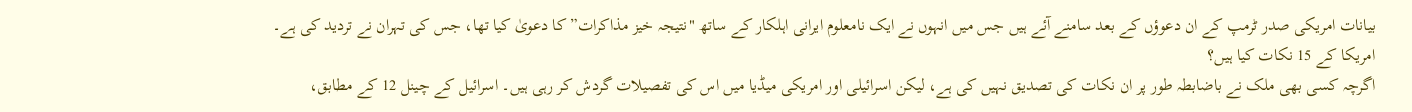بیانات امریکی صدر ٹرمپ کے ان دعوؤں کے بعد سامنے آئے ہیں جس میں انہوں نے ایک نامعلوم ایرانی اہلکار کے ساتھ "نتیجہ خیز مذاکرات” کا دعویٰ کیا تھا، جس کی تہران نے تردید کی ہے۔
امریکا کے 15 نکات کیا ہیں؟
اگرچہ کسی بھی ملک نے باضابطہ طور پر ان نکات کی تصدیق نہیں کی ہے، لیکن اسرائیلی اور امریکی میڈیا میں اس کی تفصیلات گردش کر رہی ہیں۔ اسرائیل کے چینل 12 کے مطابق،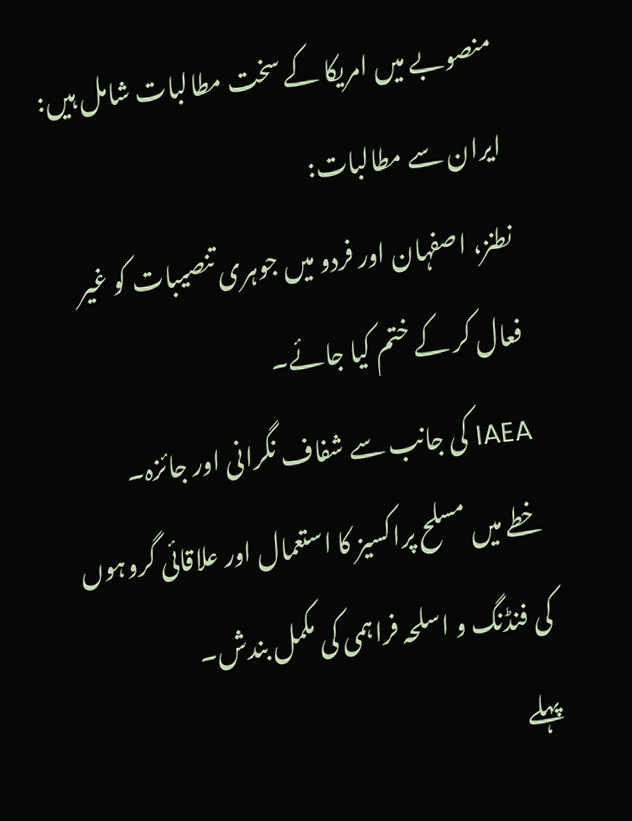منصوبے میں امریکا کے سخت مطالبات شامل ہیں:
ایران سے مطالبات:
نطنز، اصفہان اور فردو میں جوہری تنصیبات کو غیر فعال کر کے ختم کیا جائے۔
IAEA کی جانب سے شفاف نگرانی اور جائزہ۔
خطے میں مسلح پراکسیز کا استعمال اور علاقائی گروہوں کی فنڈنگ و اسلحہ فراہمی کی مکمل بندش۔
پہلے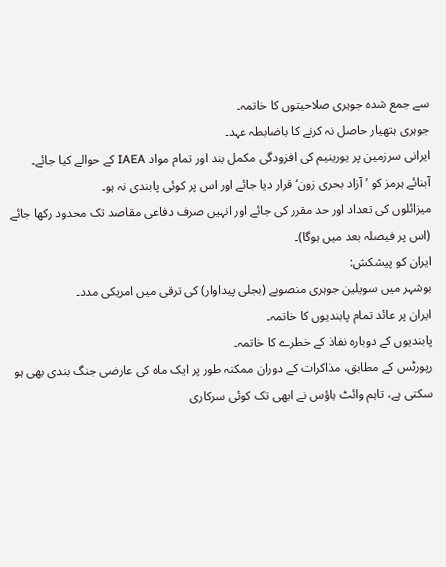سے جمع شدہ جوہری صلاحیتوں کا خاتمہ۔
جوہری ہتھیار حاصل نہ کرنے کا باضابطہ عہد۔
ایرانی سرزمین پر یورینیم کی افزودگی مکمل بند اور تمام مواد IAEA کے حوالے کیا جائے۔
آبنائے ہرمز کو ’آزاد بحری زون‘ قرار دیا جائے اور اس پر کوئی پابندی نہ ہو۔
میزائلوں کی تعداد اور حد مقرر کی جائے اور انہیں صرف دفاعی مقاصد تک محدود رکھا جائے (اس پر فیصلہ بعد میں ہوگا)۔
ایران کو پیشکش:
بوشہر میں سویلین جوہری منصوبے (بجلی پیداوار) کی ترقی میں امریکی مدد۔
ایران پر عائد تمام پابندیوں کا خاتمہ۔
پابندیوں کے دوبارہ نفاذ کے خطرے کا خاتمہ۔
رپورٹس کے مطابق، مذاکرات کے دوران ممکنہ طور پر ایک ماہ کی عارضی جنگ بندی بھی ہو سکتی ہے، تاہم وائٹ ہاؤس نے ابھی تک کوئی سرکاری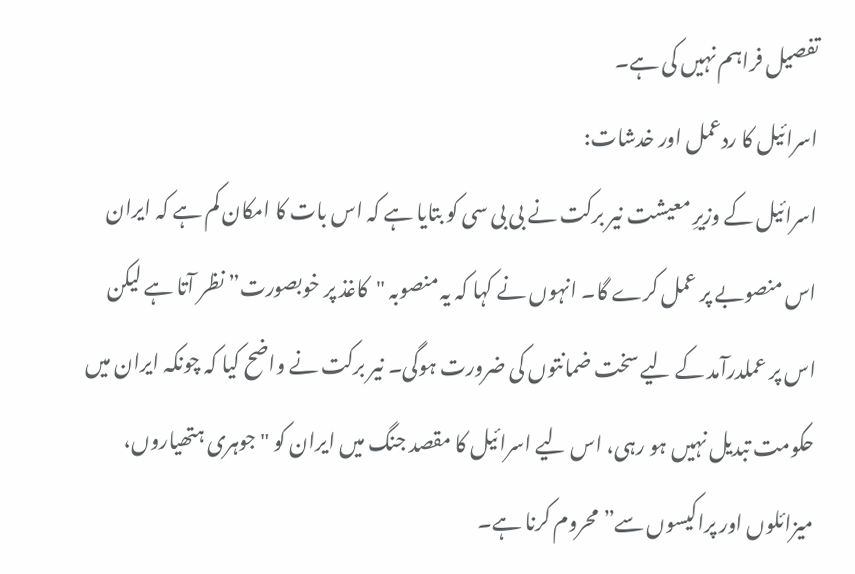تفصیل فراہم نہیں کی ہے۔
اسرائیل کا ردعمل اور خدشات:
اسرائیل کے وزیرِ معیشت نیر برکت نے بی بی سی کو بتایا ہے کہ اس بات کا امکان کم ہے کہ ایران اس منصوبے پر عمل کرے گا۔ انہوں نے کہا کہ یہ منصوبہ "کاغذ پر خوبصورت” نظر آتا ہے لیکن اس پر عملدرآمد کے لیے سخت ضمانتوں کی ضرورت ہوگی۔ نیر برکت نے واضح کیا کہ چونکہ ایران میں حکومت تبدیل نہیں ہو رہی، اس لیے اسرائیل کا مقصد جنگ میں ایران کو "جوہری ہتھیاروں، میزائلوں اور پراکیسوں سے” محروم کرنا ہے۔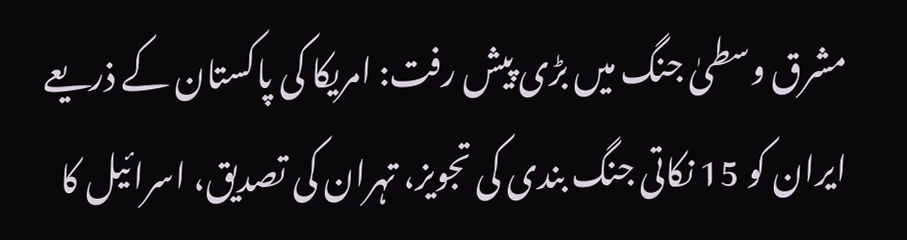مشرق وسطیٰ جنگ میں بڑی پیش رفت: امریکا کی پاکستان کے ذریعے ایران کو 15 نکاتی جنگ بندی کی تجویز، تہران کی تصدیق، اسرائیل کا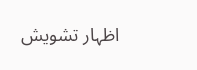اظہار تشویش